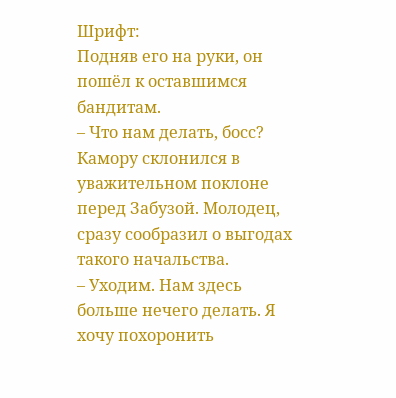Шрифт:
Подняв его на руки, он пошёл к оставшимся бандитам.
– Что нам делать, босс?
Камору склонился в уважительном поклоне перед Забузой. Молодец, сразу сообразил о выгодах такого начальства.
– Уходим. Нам здесь больше нечего делать. Я хочу похоронить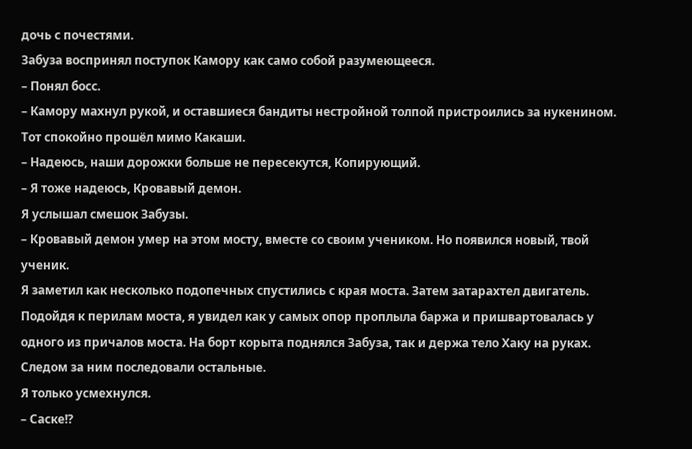дочь с почестями.
Забуза воспринял поступок Камору как само собой разумеющееся.
– Понял босс.
– Камору махнул рукой, и оставшиеся бандиты нестройной толпой пристроились за нукенином. Тот спокойно прошёл мимо Какаши.
– Надеюсь, наши дорожки больше не пересекутся, Копирующий.
– Я тоже надеюсь, Кровавый демон.
Я услышал смешок Забузы.
– Кровавый демон умер на этом мосту, вместе со своим учеником. Но появился новый, твой ученик.
Я заметил как несколько подопечных спустились с края моста. Затем затарахтел двигатель.
Подойдя к перилам моста, я увидел как у самых опор проплыла баржа и пришвартовалась у одного из причалов моста. На борт корыта поднялся Забуза, так и держа тело Хаку на руках. Следом за ним последовали остальные.
Я только усмехнулся.
– Саске!?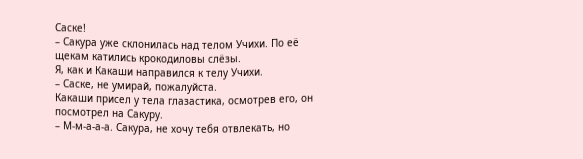Саске!
– Сакура уже склонилась над телом Учихи. По её щекам катились крокодиловы слёзы.
Я, как и Какаши направился к телу Учихи.
– Саске, не умирай, пожалуйста.
Какаши присел у тела глазастика, осмотрев его, он посмотрел на Сакуру.
– М-м-а-а-а. Сакура, не хочу тебя отвлекать, но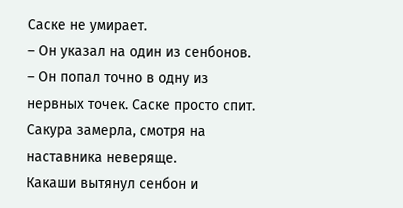Саске не умирает.
– Он указал на один из сенбонов.
– Он попал точно в одну из нервных точек. Саске просто спит.
Сакура замерла, смотря на наставника неверяще.
Какаши вытянул сенбон и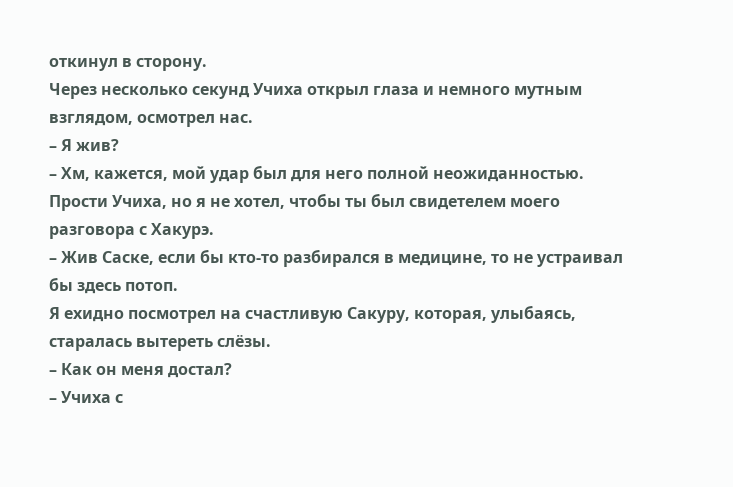откинул в сторону.
Через несколько секунд Учиха открыл глаза и немного мутным взглядом, осмотрел нас.
– Я жив?
– Хм, кажется, мой удар был для него полной неожиданностью. Прости Учиха, но я не хотел, чтобы ты был свидетелем моего разговора с Хакурэ.
– Жив Саске, если бы кто-то разбирался в медицине, то не устраивал бы здесь потоп.
Я ехидно посмотрел на счастливую Сакуру, которая, улыбаясь, старалась вытереть слёзы.
– Как он меня достал?
– Учиха с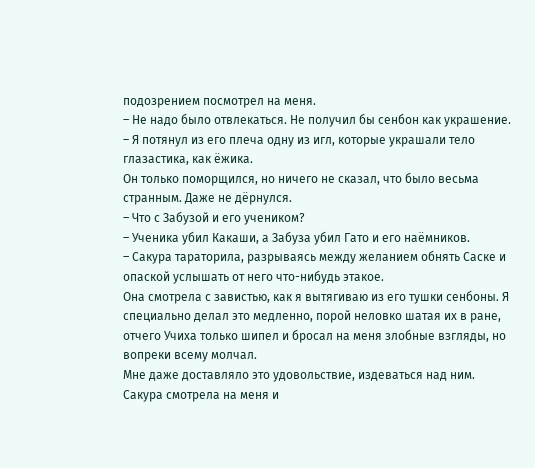подозрением посмотрел на меня.
– Не надо было отвлекаться. Не получил бы сенбон как украшение.
– Я потянул из его плеча одну из игл, которые украшали тело глазастика, как ёжика.
Он только поморщился, но ничего не сказал, что было весьма странным. Даже не дёрнулся.
– Что с Забузой и его учеником?
– Ученика убил Какаши, а Забуза убил Гато и его наёмников.
– Сакура тараторила, разрываясь между желанием обнять Саске и опаской услышать от него что-нибудь этакое.
Она смотрела с завистью, как я вытягиваю из его тушки сенбоны. Я специально делал это медленно, порой неловко шатая их в ране, отчего Учиха только шипел и бросал на меня злобные взгляды, но вопреки всему молчал.
Мне даже доставляло это удовольствие, издеваться над ним.
Сакура смотрела на меня и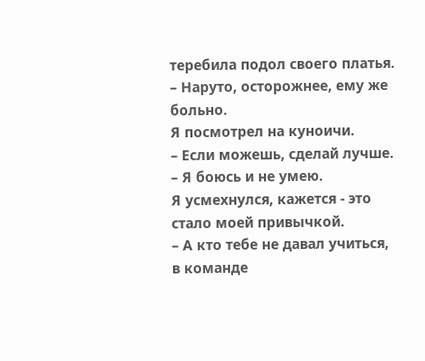теребила подол своего платья.
– Наруто, осторожнее, ему же больно.
Я посмотрел на куноичи.
– Если можешь, сделай лучше.
– Я боюсь и не умею.
Я усмехнулся, кажется - это стало моей привычкой.
– А кто тебе не давал учиться, в команде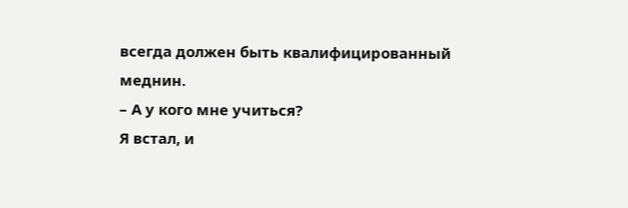всегда должен быть квалифицированный меднин.
– А у кого мне учиться?
Я встал, и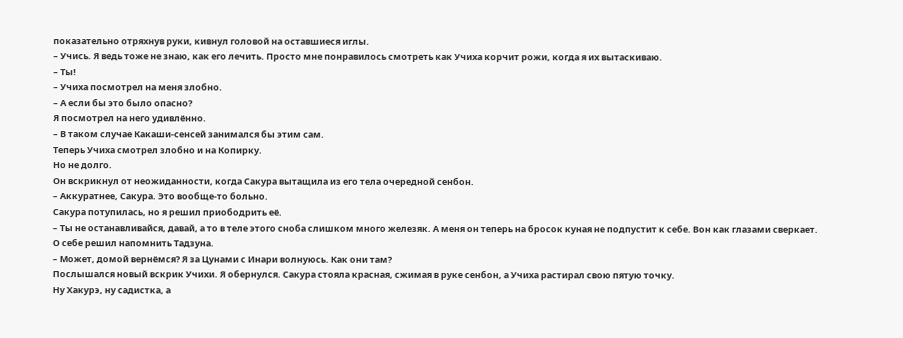показательно отряхнув руки, кивнул головой на оставшиеся иглы.
– Учись. Я ведь тоже не знаю, как его лечить. Просто мне понравилось смотреть как Учиха корчит рожи, когда я их вытаскиваю.
– Ты!
– Учиха посмотрел на меня злобно.
– А если бы это было опасно?
Я посмотрел на него удивлённо.
– В таком случае Какаши-сенсей занимался бы этим сам.
Теперь Учиха смотрел злобно и на Копирку.
Но не долго.
Он вскрикнул от неожиданности, когда Сакура вытащила из его тела очередной сенбон.
– Аккуратнее, Сакура. Это вообще-то больно.
Сакура потупилась, но я решил приободрить её.
– Ты не останавливайся, давай, а то в теле этого сноба слишком много железяк. А меня он теперь на бросок куная не подпустит к себе. Вон как глазами сверкает.
О себе решил напомнить Тадзуна.
– Может, домой вернёмся? Я за Цунами с Инари волнуюсь. Как они там?
Послышался новый вскрик Учихи. Я обернулся. Сакура стояла красная, сжимая в руке сенбон, а Учиха растирал свою пятую точку.
Ну Хакурэ, ну садистка, а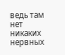ведь там нет никаких нервных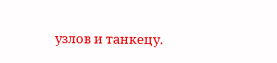узлов и танкецу.